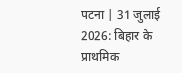पटना | 31 जुलाई 2026: बिहार के प्राथमिक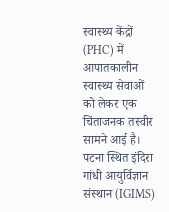स्वास्थ्य केंद्रों (PHC) में आपातकालीन स्वास्थ्य सेवाओं को लेकर एक चिंताजनक तस्वीर सामने आई है। पटना स्थित इंदिरा गांधी आयुर्विज्ञान संस्थान (IGIMS)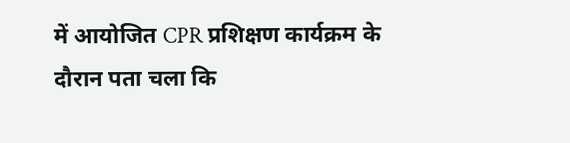में आयोजित CPR प्रशिक्षण कार्यक्रम के दौरान पता चला कि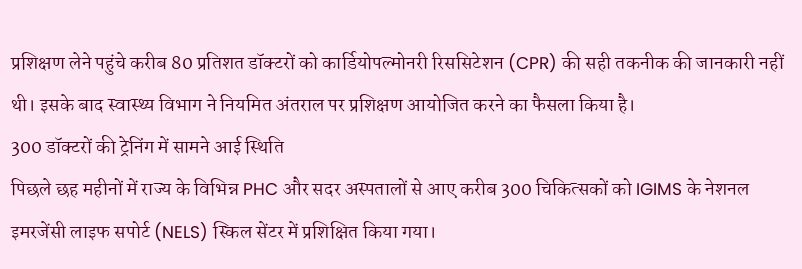प्रशिक्षण लेने पहुंचे करीब 80 प्रतिशत डॉक्टरों को कार्डियोपल्मोनरी रिससिटेशन (CPR) की सही तकनीक की जानकारी नहीं थी। इसके बाद स्वास्थ्य विभाग ने नियमित अंतराल पर प्रशिक्षण आयोजित करने का फैसला किया है।
300 डॉक्टरों की ट्रेनिंग में सामने आई स्थिति
पिछले छह महीनों में राज्य के विभिन्न PHC और सदर अस्पतालों से आए करीब 300 चिकित्सकों को IGIMS के नेशनल इमरजेंसी लाइफ सपोर्ट (NELS) स्किल सेंटर में प्रशिक्षित किया गया।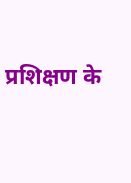प्रशिक्षण के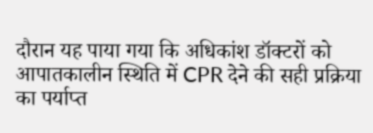दौरान यह पाया गया कि अधिकांश डॉक्टरों को आपातकालीन स्थिति में CPR देने की सही प्रक्रिया का पर्याप्त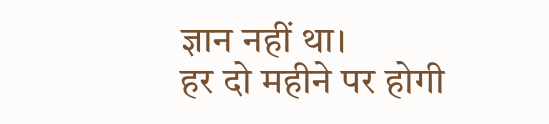ज्ञान नहीं था।
हर दो महीने पर होगी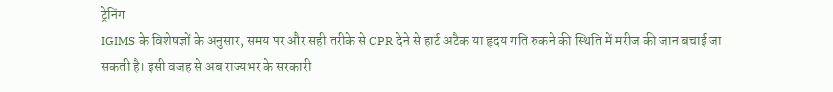ट्रेनिंग
IGIMS के विशेषज्ञों के अनुसार, समय पर और सही तरीके से CPR देने से हार्ट अटैक या हृदय गति रुकने की स्थिति में मरीज की जान बचाई जा सकती है। इसी वजह से अब राज्यभर के सरकारी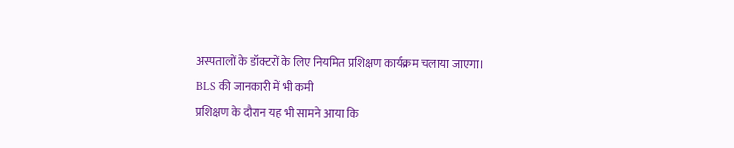अस्पतालों के डॉक्टरों के लिए नियमित प्रशिक्षण कार्यक्रम चलाया जाएगा।
BLS की जानकारी में भी कमी
प्रशिक्षण के दौरान यह भी सामने आया कि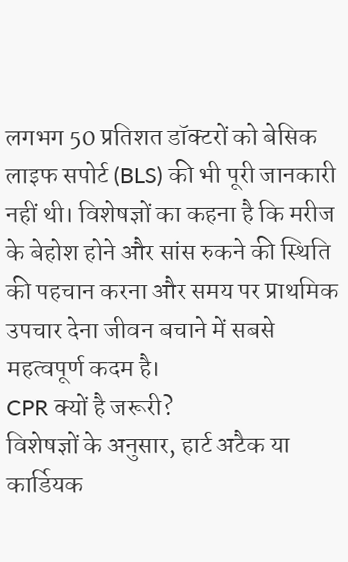लगभग 50 प्रतिशत डॉक्टरों को बेसिक लाइफ सपोर्ट (BLS) की भी पूरी जानकारी नहीं थी। विशेषज्ञों का कहना है कि मरीज के बेहोश होने और सांस रुकने की स्थिति की पहचान करना और समय पर प्राथमिक उपचार देना जीवन बचाने में सबसे महत्वपूर्ण कदम है।
CPR क्यों है जरूरी?
विशेषज्ञों के अनुसार, हार्ट अटैक या कार्डियक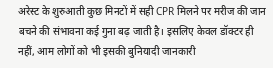अरेस्ट के शुरुआती कुछ मिनटों में सही CPR मिलने पर मरीज की जान बचने की संभावना कई गुना बढ़ जाती है। इसलिए केवल डॉक्टर ही नहीं, आम लोगों को भी इसकी बुनियादी जानकारी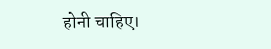होनी चाहिए।